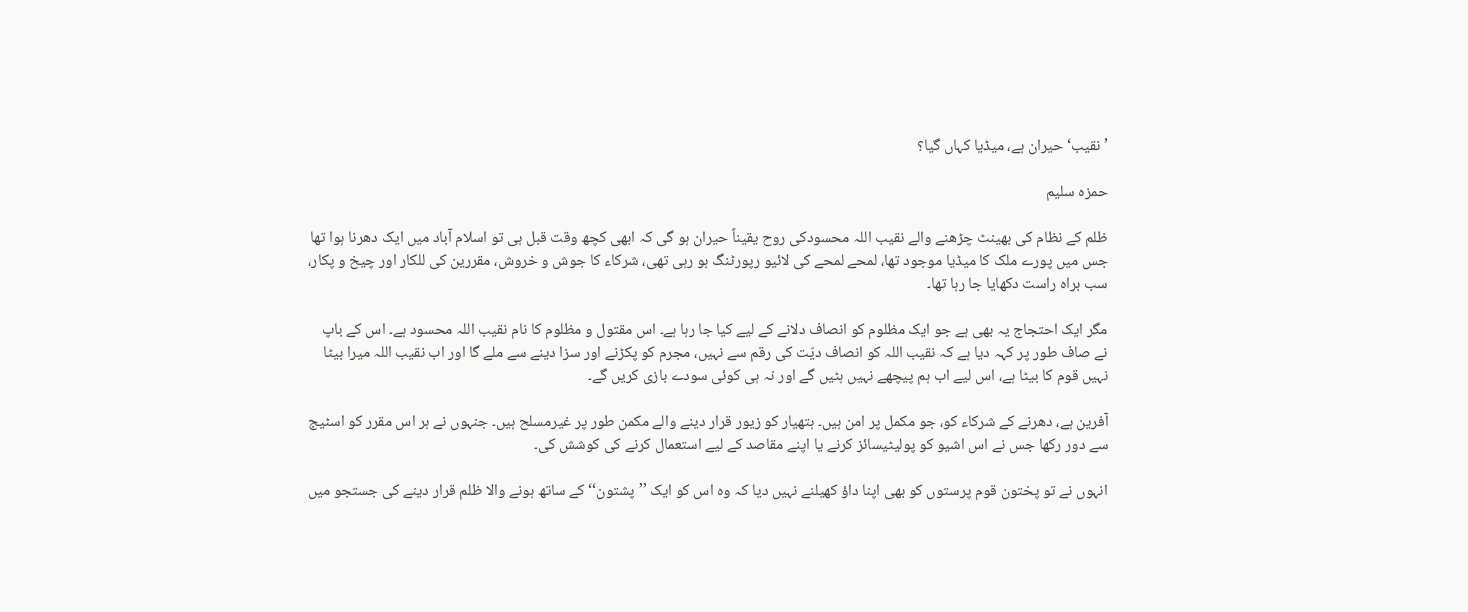’نقیب‘ حیران ہے، میڈیا کہاں گیا؟

حمزہ سلیم

ظلم کے نظام کی بھینٹ چڑھنے والے نقیب اللہ محسودکی روح یقیناً حیران ہو گی کہ ابھی کچھ وقت قبل ہی تو اسلام آباد میں ایک دھرنا ہوا تھا جس میں پورے ملک کا میڈیا موجود تھا، لمحے لمحے کی لائیو رپورٹنگ ہو رہی تھی، شرکاء کا جوش و خروش، مقررین کی للکار اور چیخ و پکار، سب براہ راست دکھایا جا رہا تھا۔

مگر ایک احتجاج یہ بھی ہے جو ایک مظلوم کو انصاف دلانے کے لیے کیا جا رہا ہے۔ اس مقتول و مظلوم کا نام نقیب اللہ محسود ہے۔ اس کے باپ نے صاف طور پر کہہ دیا ہے کہ نقیب اللہ کو انصاف دیّت کی رقم سے نہیں، مجرم کو پکڑنے اور سزا دینے سے ملے گا اور اب نقیب اللہ میرا بیٹا نہیں قوم کا بیٹا ہے، اس لیے اب ہم پیچھے نہیں ہٹیں گے اور نہ ہی کوئی سودے بازی کریں گے۔

آفرین ہے، دھرنے کے شرکاء کو، جو مکمل پر امن ہیں۔ ہتھیار کو زیور قرار دینے والے مکمن طور پر غیرمسلح ہیں۔ جنہوں نے ہر اس مقرر کو اسٹیج سے دور رکھا جس نے اس اشیو کو پولیٹیسائز کرنے یا اپنے مقاصد کے لیے استعمال کرنے کی کوشش کی۔

انہوں نے تو پختون قوم پرستوں کو بھی اپنا داؤ کھیلنے نہیں دیا کہ وہ اس کو ایک ’’پشتون‘‘ کے ساتھ ہونے والا ظلم قرار دینے کی جستجو میں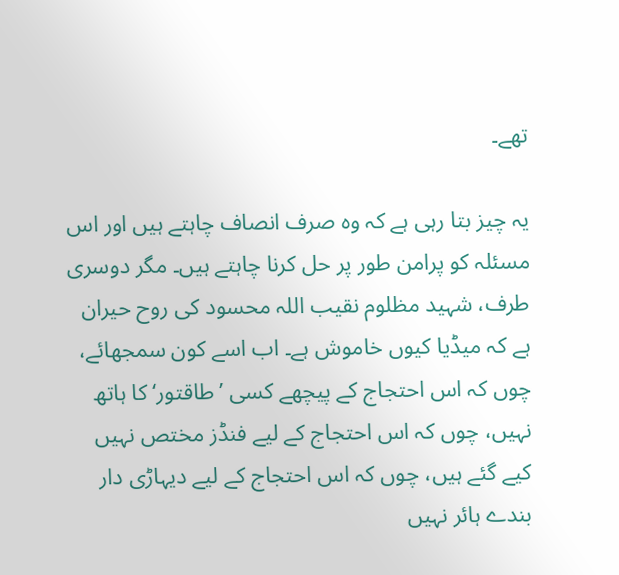تھے۔

یہ چیز بتا رہی ہے کہ وہ صرف انصاف چاہتے ہیں اور اس مسئلہ کو پرامن طور پر حل کرنا چاہتے ہیں۔ مگر دوسری طرف، شہید مظلوم نقیب اللہ محسود کی روح حیران ہے کہ میڈیا کیوں خاموش ہے۔ اب اسے کون سمجھائے، چوں کہ اس احتجاج کے پیچھے کسی ’طاقتور‘ کا ہاتھ نہیں، چوں کہ اس احتجاج کے لیے فنڈز مختص نہیں کیے گئے ہیں، چوں کہ اس احتجاج کے لیے دیہاڑی دار بندے ہائر نہیں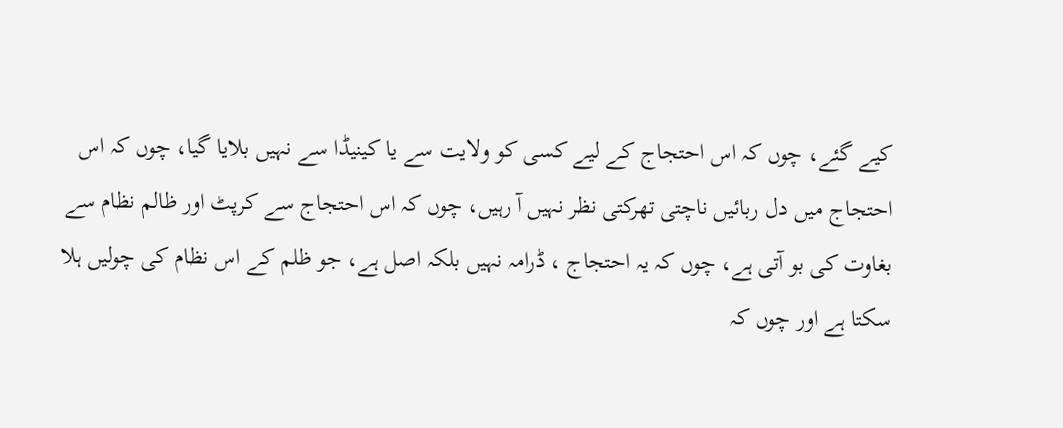کیے گئے، چوں کہ اس احتجاج کے لیے کسی کو ولایت سے یا کینیڈا سے نہیں بلایا گیا، چوں کہ اس احتجاج میں دل ربائیں ناچتی تھرکتی نظر نہیں آ رہیں، چوں کہ اس احتجاج سے کرپٹ اور ظالم نظام سے بغاوت کی بو آتی ہے، چوں کہ یہ احتجاج ، ڈرامہ نہیں بلکہ اصل ہے، جو ظلم کے اس نظام کی چولیں ہلا سکتا ہے اور چوں کہ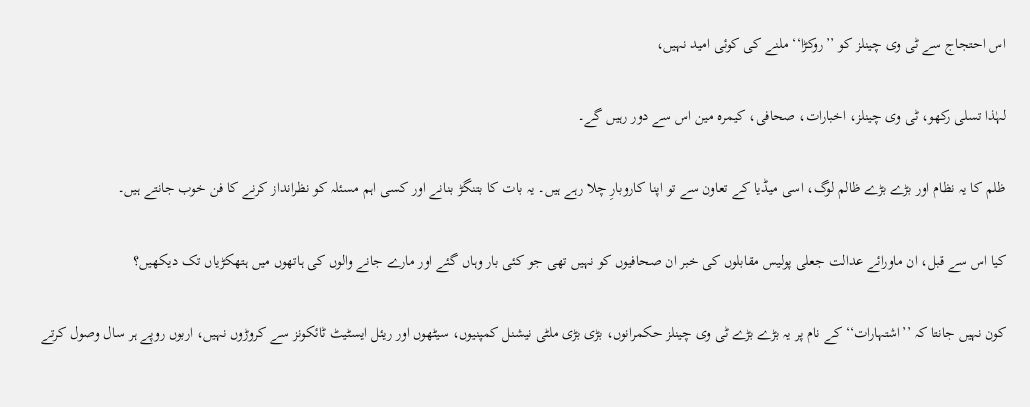اس احتجاج سے ٹی وی چینلز کو ’’روکڑا‘‘ ملنے کی کوئی امید نہیں،

لہٰذا تسلی رکھو، ٹی وی چینلز، اخبارات، صحافی، کیمرہ مین اس سے دور رہیں گے۔

ظلم کا یہ نظام اور بڑے بڑے ظالم لوگ، اسی میڈیا کے تعاون سے تو اپنا کاروبارِ چلا رہے ہیں۔ یہ بات کا بتنگڑ بنانے اور کسی اہم مسئلہ کو نظرانداز کرنے کا فن خوب جانتے ہیں۔

کیا اس سے قبل، ان ماورائے عدالت جعلی پولیس مقابلوں کی خبر ان صحافیوں کو نہیں تھی جو کئی بار وہاں گئے اور مارے جانے والوں کی ہاتھوں میں ہتھکڑیاں تک دیکھیں؟

کون نہیں جانتا کہ ’’اشتہارات‘‘ کے نام پر یہ بڑے بڑے ٹی وی چینلز حکمرانوں، بڑی بڑی ملٹی نیشنل کمپنیوں، سیٹھوں اور ریئل ایسٹیٹ ٹائکونز سے کروڑوں نہیں، اربوں روپے ہر سال وصول کرتے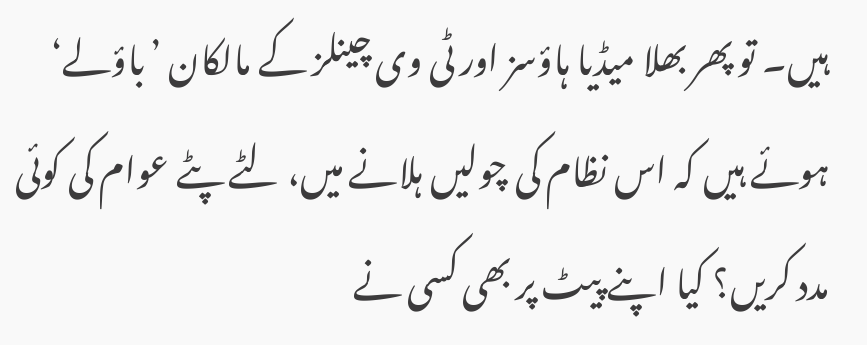ہیں۔ تو پھر بھلا میڈیا ہاؤسز اور ٹی وی چینلز کے مالکان ’باؤلے‘ ہوئے ہیں کہ اس نظام کی چولیں ہلانے میں، لٹے پٹے عوام کی کوئی مدد کریں؟ کیا اپنے پیٹ پر بھی کسی نے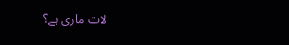لات ماری ہے؟